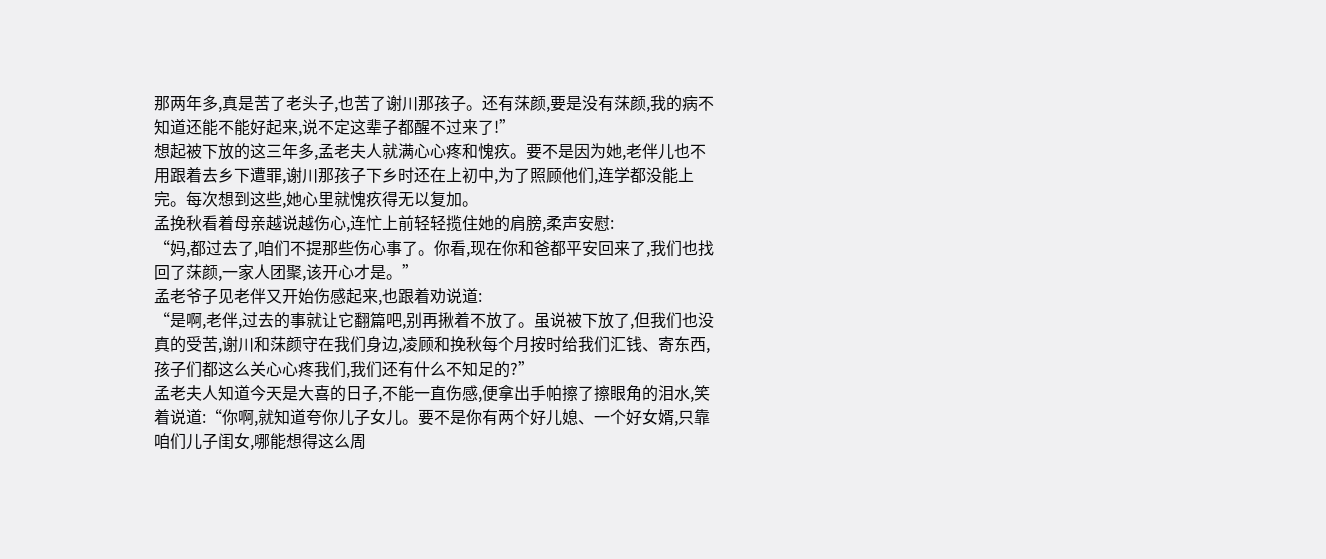那两年多,真是苦了老头子,也苦了谢川那孩子。还有莯颜,要是没有莯颜,我的病不知道还能不能好起来,说不定这辈子都醒不过来了!”
想起被下放的这三年多,孟老夫人就满心心疼和愧疚。要不是因为她,老伴儿也不用跟着去乡下遭罪,谢川那孩子下乡时还在上初中,为了照顾他们,连学都没能上完。每次想到这些,她心里就愧疚得无以复加。
孟挽秋看着母亲越说越伤心,连忙上前轻轻揽住她的肩膀,柔声安慰:
“妈,都过去了,咱们不提那些伤心事了。你看,现在你和爸都平安回来了,我们也找回了莯颜,一家人团聚,该开心才是。”
孟老爷子见老伴又开始伤感起来,也跟着劝说道:
“是啊,老伴,过去的事就让它翻篇吧,别再揪着不放了。虽说被下放了,但我们也没真的受苦,谢川和莯颜守在我们身边,凌顾和挽秋每个月按时给我们汇钱、寄东西,孩子们都这么关心心疼我们,我们还有什么不知足的?”
孟老夫人知道今天是大喜的日子,不能一直伤感,便拿出手帕擦了擦眼角的泪水,笑着说道:“你啊,就知道夸你儿子女儿。要不是你有两个好儿媳、一个好女婿,只靠咱们儿子闺女,哪能想得这么周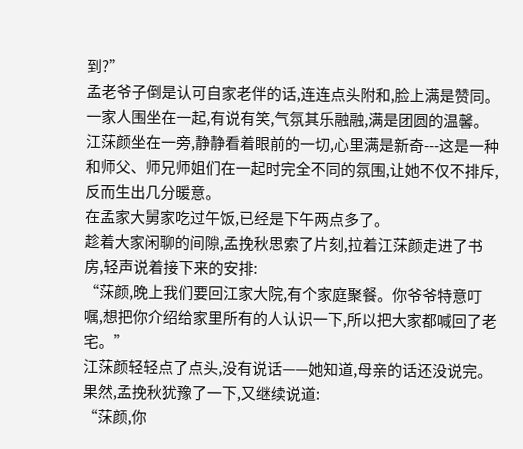到?”
孟老爷子倒是认可自家老伴的话,连连点头附和,脸上满是赞同。
一家人围坐在一起,有说有笑,气氛其乐融融,满是团圆的温馨。
江莯颜坐在一旁,静静看着眼前的一切,心里满是新奇---这是一种和师父、师兄师姐们在一起时完全不同的氛围,让她不仅不排斥,反而生出几分暖意。
在孟家大舅家吃过午饭,已经是下午两点多了。
趁着大家闲聊的间隙,孟挽秋思索了片刻,拉着江莯颜走进了书房,轻声说着接下来的安排:
“莯颜,晚上我们要回江家大院,有个家庭聚餐。你爷爷特意叮嘱,想把你介绍给家里所有的人认识一下,所以把大家都喊回了老宅。”
江莯颜轻轻点了点头,没有说话——她知道,母亲的话还没说完。
果然,孟挽秋犹豫了一下,又继续说道:
“莯颜,你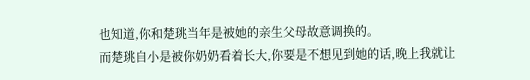也知道,你和楚珧当年是被她的亲生父母故意调换的。
而楚珧自小是被你奶奶看着长大,你要是不想见到她的话,晚上我就让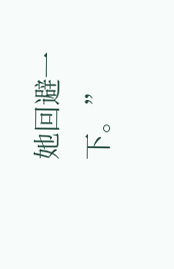她回避一下。”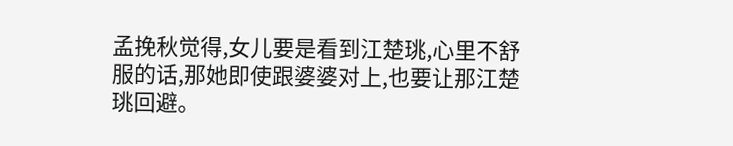孟挽秋觉得,女儿要是看到江楚珧,心里不舒服的话,那她即使跟婆婆对上,也要让那江楚珧回避。